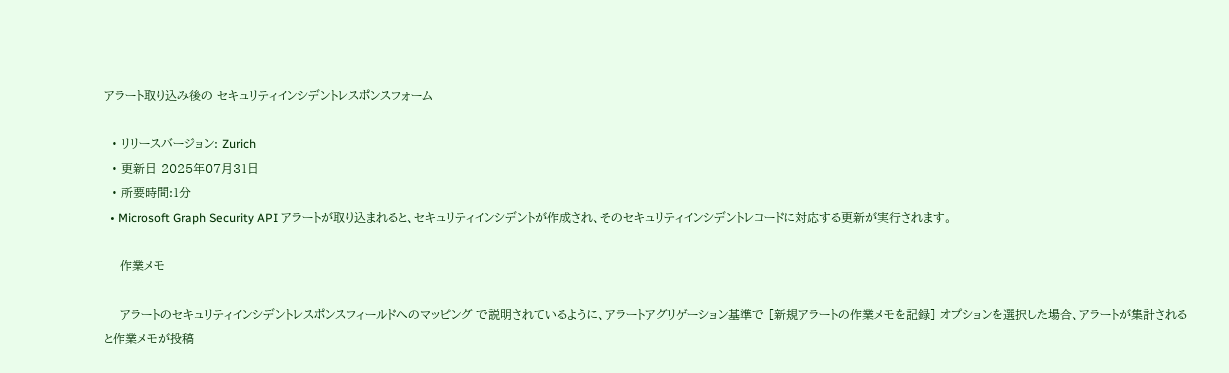アラート取り込み後の セキュリティインシデントレスポンスフォーム

  • リリースバージョン: Zurich
  • 更新日 2025年07月31日
  • 所要時間:1分
  • Microsoft Graph Security API アラートが取り込まれると、セキュリティインシデントが作成され、そのセキュリティインシデントレコードに対応する更新が実行されます。

    作業メモ

    アラートのセキュリティインシデントレスポンスフィールドへのマッピング で説明されているように、アラートアグリゲーション基準で [新規アラートの作業メモを記録] オプションを選択した場合、アラートが集計されると作業メモが投稿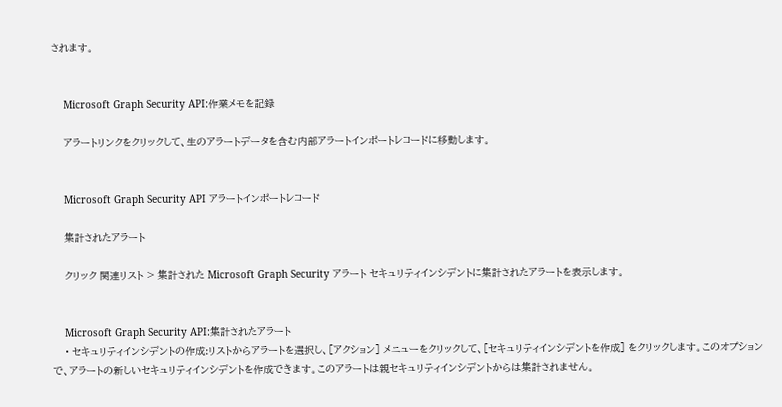されます。


    Microsoft Graph Security API:作業メモを記録

    アラートリンクをクリックして、生のアラートデータを含む内部アラートインポートレコードに移動します。


    Microsoft Graph Security API アラートインポートレコード

    集計されたアラート

    クリック 関連リスト > 集計された Microsoft Graph Security アラート セキュリティインシデントに集計されたアラートを表示します。


    Microsoft Graph Security API:集計されたアラート
    • セキュリティインシデントの作成:リストからアラートを選択し、[アクション] メニューをクリックして、[セキュリティインシデントを作成] をクリックします。このオプションで、アラートの新しいセキュリティインシデントを作成できます。このアラートは親セキュリティインシデントからは集計されません。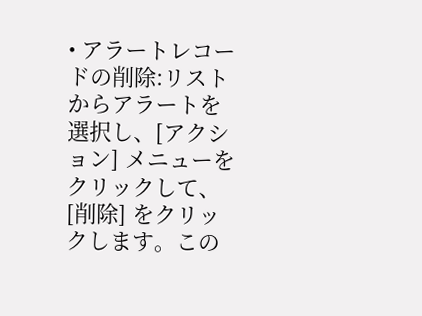• アラートレコードの削除:リストからアラートを選択し、[アクション] メニューをクリックして、[削除] をクリックします。この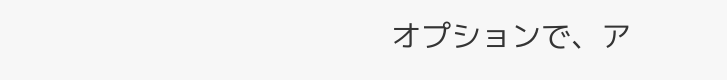オプションで、ア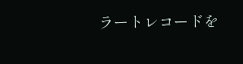ラートレコードを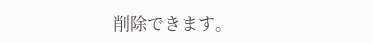削除できます。